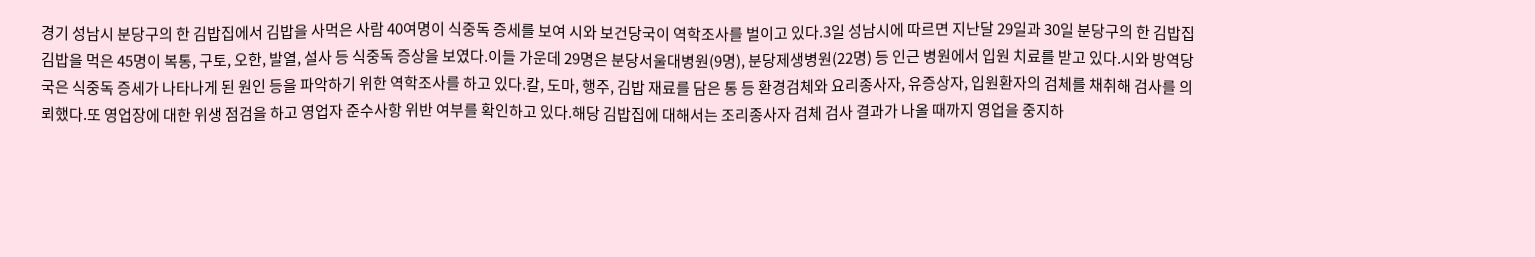경기 성남시 분당구의 한 김밥집에서 김밥을 사먹은 사람 40여명이 식중독 증세를 보여 시와 보건당국이 역학조사를 벌이고 있다.3일 성남시에 따르면 지난달 29일과 30일 분당구의 한 김밥집 김밥을 먹은 45명이 복통, 구토, 오한, 발열, 설사 등 식중독 증상을 보였다.이들 가운데 29명은 분당서울대병원(9명), 분당제생병원(22명) 등 인근 병원에서 입원 치료를 받고 있다.시와 방역당국은 식중독 증세가 나타나게 된 원인 등을 파악하기 위한 역학조사를 하고 있다.칼, 도마, 행주, 김밥 재료를 담은 통 등 환경검체와 요리종사자, 유증상자, 입원환자의 검체를 채취해 검사를 의뢰했다.또 영업장에 대한 위생 점검을 하고 영업자 준수사항 위반 여부를 확인하고 있다.해당 김밥집에 대해서는 조리종사자 검체 검사 결과가 나올 때까지 영업을 중지하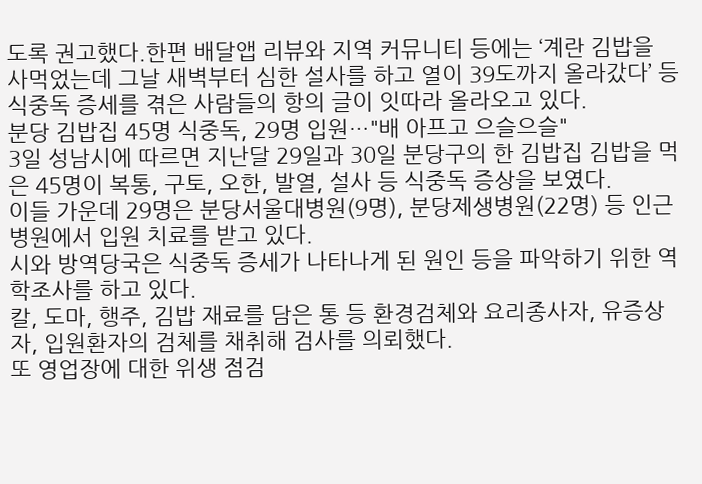도록 권고했다.한편 배달앱 리뷰와 지역 커뮤니티 등에는 ‘계란 김밥을 사먹었는데 그날 새벽부터 심한 설사를 하고 열이 39도까지 올라갔다’ 등 식중독 증세를 겪은 사람들의 항의 글이 잇따라 올라오고 있다.
분당 김밥집 45명 식중독, 29명 입원…"배 아프고 으슬으슬"
3일 성남시에 따르면 지난달 29일과 30일 분당구의 한 김밥집 김밥을 먹은 45명이 복통, 구토, 오한, 발열, 설사 등 식중독 증상을 보였다.
이들 가운데 29명은 분당서울대병원(9명), 분당제생병원(22명) 등 인근 병원에서 입원 치료를 받고 있다.
시와 방역당국은 식중독 증세가 나타나게 된 원인 등을 파악하기 위한 역학조사를 하고 있다.
칼, 도마, 행주, 김밥 재료를 담은 통 등 환경검체와 요리종사자, 유증상자, 입원환자의 검체를 채취해 검사를 의뢰했다.
또 영업장에 대한 위생 점검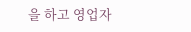을 하고 영업자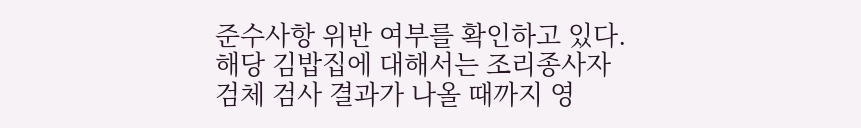준수사항 위반 여부를 확인하고 있다.
해당 김밥집에 대해서는 조리종사자 검체 검사 결과가 나올 때까지 영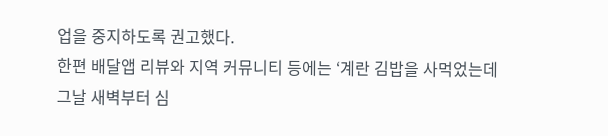업을 중지하도록 권고했다.
한편 배달앱 리뷰와 지역 커뮤니티 등에는 ‘계란 김밥을 사먹었는데 그날 새벽부터 심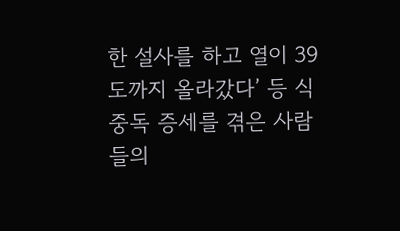한 설사를 하고 열이 39도까지 올라갔다’ 등 식중독 증세를 겪은 사람들의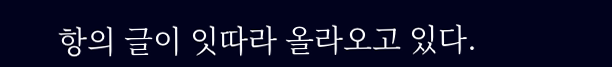항의 글이 잇따라 올라오고 있다.